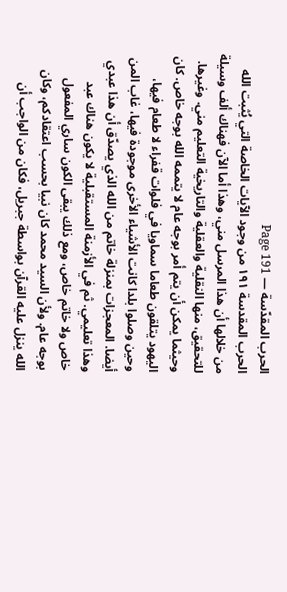الحرب المقدّسة — Page 191
الحرب المقدسة ۱۹۱ من وجود الآيات الخاصة التي يُثبت الله من خلالها أن هذا المرسل مني، وهذا أما الآن فهناك ألف وسيلة للتحقيق، منها النقلية والعقلية والتاريخية التعليم مني. وغيرها. وحيثما يمكن أن يتم أمر بوجه عام لا يتممه الله بوجه خاص. كان اليهود يتلقون طعاما سماويا في فلوات قفراء لا طعام فيها، وحين وصلوا بلدا كانت الأشياء الأخرى موجودة فيها، غاب المن أيضا. المعجزات بمنزلة خاتم من الله الذي يصدّق أن هذا عبدي وهذا تعليمي. ثم في الأزمنة المستقبلية لا يكون هناك عبد خاص ولا خاتم خاص، ومع ذلك يبقى الكون ساري المفعول بوجه عام. ولأن السيد محمد كان نبيا بحسب اعتقادكم، وكان الله ينزل عليه القرآن بواسطة جبريل، فكان من الواجب أن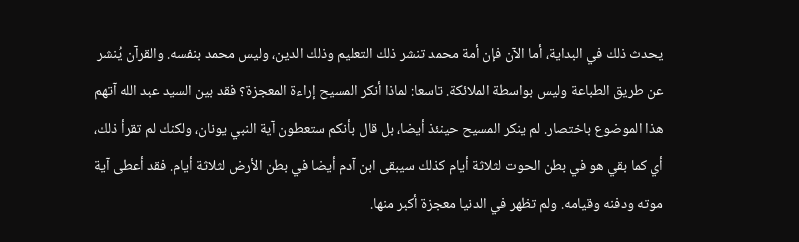يحدث ذلك في البداية، أما الآن فإن أمة محمد تنشر ذلك التعليم وذلك الدين، وليس محمد بنفسه. والقرآن يُنشر عن طريق الطباعة وليس بواسطة الملائكة. تاسعا: لماذا أنكر المسيح إراءة المعجزة؟ فقد بين السيد عبد الله آتهم هذا الموضوع باختصار. لم ينكر المسيح حينئذ أيضا، بل قال بأنكم ستعطون آية النبي يونان، ولكنك لم تقرأ ذلك، أي كما بقي هو في بطن الحوت لثلاثة أيام كذلك سيبقى ابن آدم أيضا في بطن الأرض لثلاثة أيام. فقد أعطى آية موته ودفنه وقيامه. ولم تظهر في الدنيا معجزة أكبر منها.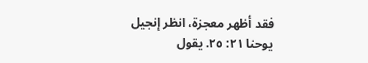فقد أظهر معجزة، انظر إنجيل يوحنا ٢١: ٢٥. يقول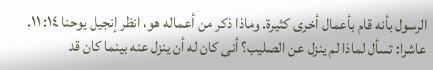الرسول بأنه قام بأعمال أخرى كثيرة. وماذا ذكر من أعماله هو، انظر إنجيل يوحنا ١٤: ١١. عاشرا: تسأل لماذا لم ينزل عن الصليب؟ أنى كان له أن ينزل عنه بينما كان قد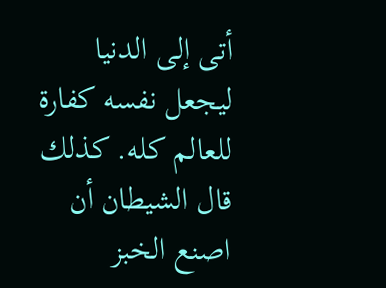أتى إلى الدنيا ليجعل نفسه كفارة للعالم كله. كذلك قال الشيطان أن اصنع الخبز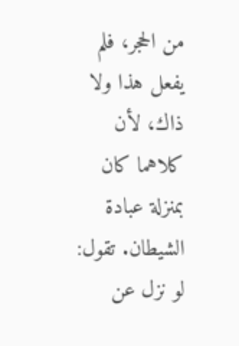من الحجر، فلم يفعل هذا ولا ذاك، لأن كلاهما كان بمنزلة عبادة الشيطان. تقول: لو نزل عن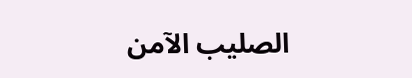الصليب الآمن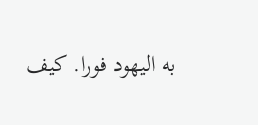به اليهود فورا. كيف